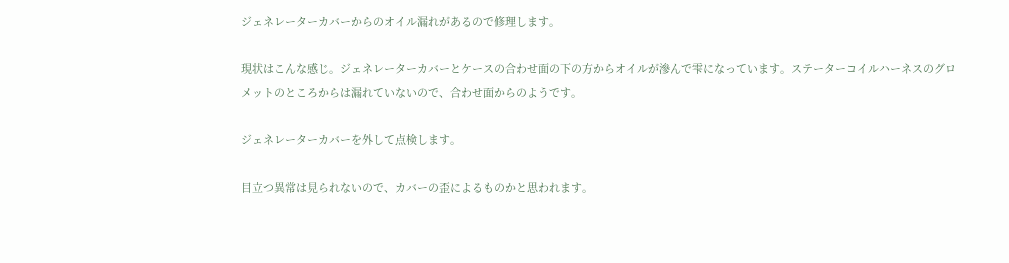ジェネレーターカバーからのオイル漏れがあるので修理します。

現状はこんな感じ。ジェネレーターカバーとケースの合わせ面の下の方からオイルが滲んで雫になっています。ステーターコイルハーネスのグロメットのところからは漏れていないので、合わせ面からのようです。

ジェネレーターカバーを外して点検します。

目立つ異常は見られないので、カバーの歪によるものかと思われます。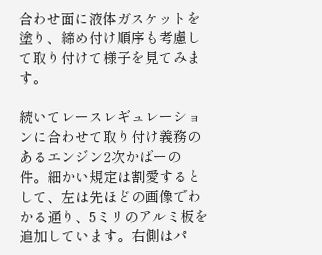合わせ面に液体ガスケットを塗り、締め付け順序も考慮して取り付けて様子を見てみます。

続いてレースレギュレーションに合わせて取り付け義務のあるエンジン2次かばーの件。細かい規定は割愛するとして、左は先ほどの画像でわかる通り、5ミリのアルミ板を追加しています。右側はパ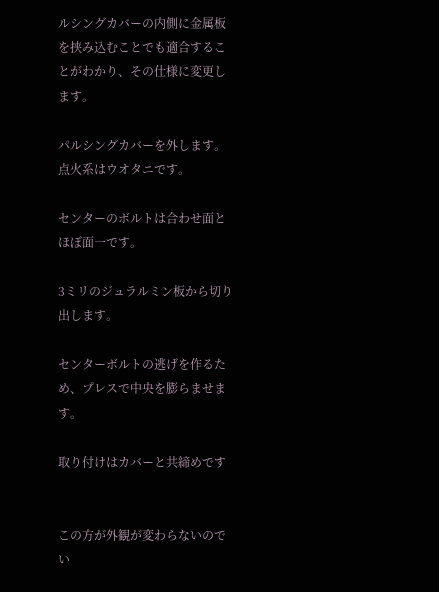ルシングカバーの内側に金属板を挟み込むことでも適合することがわかり、その仕様に変更します。

パルシングカバーを外します。点火系はウオタニです。

センターのボルトは合わせ面とほぼ面一です。

3ミリのジュラルミン板から切り出します。

センターボルトの逃げを作るため、プレスで中央を膨らませます。

取り付けはカバーと共締めです


この方が外観が変わらないのでい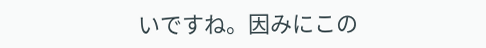いですね。因みにこの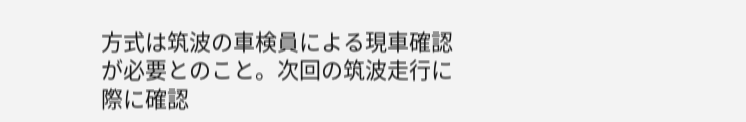方式は筑波の車検員による現車確認が必要とのこと。次回の筑波走行に際に確認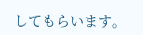してもらいます。